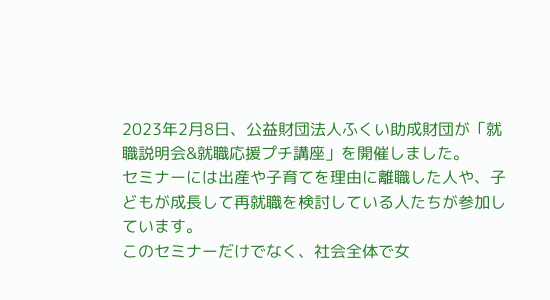2023年2月8日、公益財団法人ふくい助成財団が「就職説明会&就職応援プチ講座」を開催しました。
セミナーには出産や子育てを理由に離職した人や、子どもが成長して再就職を検討している人たちが参加しています。
このセミナーだけでなく、社会全体で女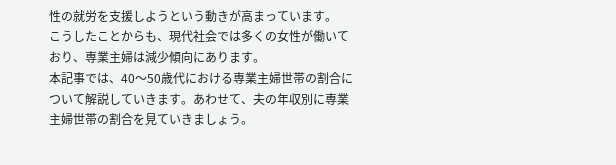性の就労を支援しようという動きが高まっています。
こうしたことからも、現代社会では多くの女性が働いており、専業主婦は減少傾向にあります。
本記事では、40〜50歳代における専業主婦世帯の割合について解説していきます。あわせて、夫の年収別に専業主婦世帯の割合を見ていきましょう。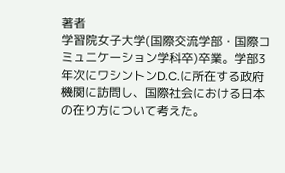著者
学習院女子大学(国際交流学部・国際コミュニケーション学科卒)卒業。学部3年次にワシントンD.C.に所在する政府機関に訪問し、国際社会における日本の在り方について考えた。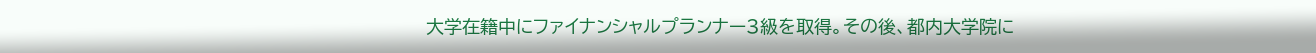大学在籍中にファイナンシャルプランナー3級を取得。その後、都内大学院に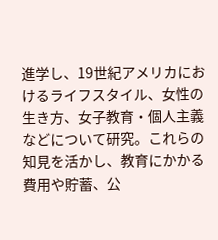進学し、19世紀アメリカにおけるライフスタイル、女性の生き方、女子教育・個人主義などについて研究。これらの知見を活かし、教育にかかる費用や貯蓄、公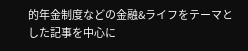的年金制度などの金融&ライフをテーマとした記事を中心に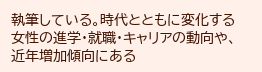執筆している。時代とともに変化する女性の進学・就職・キャリアの動向や、近年増加傾向にある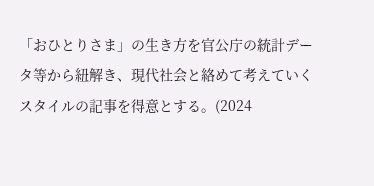「おひとりさま」の生き方を官公庁の統計データ等から紐解き、現代社会と絡めて考えていくスタイルの記事を得意とする。(2024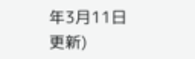年3月11日 更新)